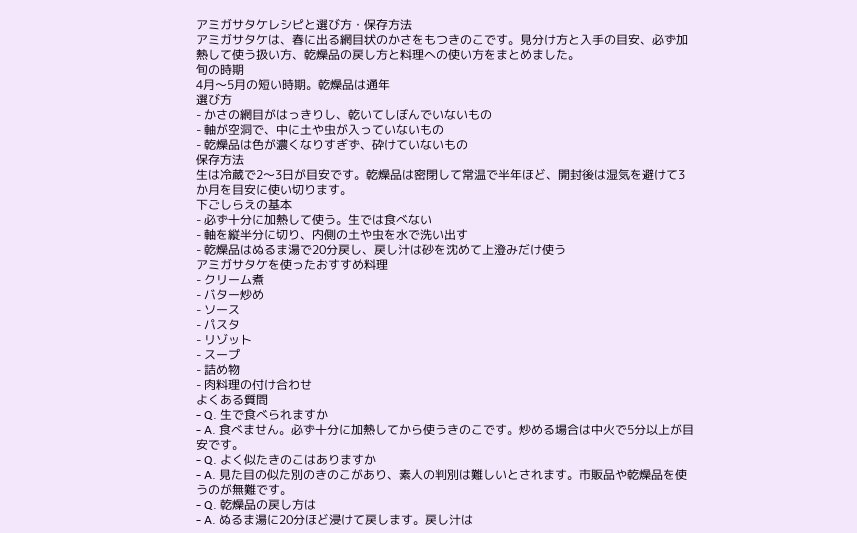アミガサタケレシピと選び方・保存方法
アミガサタケは、春に出る網目状のかさをもつきのこです。見分け方と入手の目安、必ず加熱して使う扱い方、乾燥品の戻し方と料理への使い方をまとめました。
旬の時期
4月〜5月の短い時期。乾燥品は通年
選び方
- かさの網目がはっきりし、乾いてしぼんでいないもの
- 軸が空洞で、中に土や虫が入っていないもの
- 乾燥品は色が濃くなりすぎず、砕けていないもの
保存方法
生は冷蔵で2〜3日が目安です。乾燥品は密閉して常温で半年ほど、開封後は湿気を避けて3か月を目安に使い切ります。
下ごしらえの基本
- 必ず十分に加熱して使う。生では食べない
- 軸を縦半分に切り、内側の土や虫を水で洗い出す
- 乾燥品はぬるま湯で20分戻し、戻し汁は砂を沈めて上澄みだけ使う
アミガサタケを使ったおすすめ料理
- クリーム煮
- バター炒め
- ソース
- パスタ
- リゾット
- スープ
- 詰め物
- 肉料理の付け合わせ
よくある質問
- Q. 生で食べられますか
- A. 食べません。必ず十分に加熱してから使うきのこです。炒める場合は中火で5分以上が目安です。
- Q. よく似たきのこはありますか
- A. 見た目の似た別のきのこがあり、素人の判別は難しいとされます。市販品や乾燥品を使うのが無難です。
- Q. 乾燥品の戻し方は
- A. ぬるま湯に20分ほど浸けて戻します。戻し汁は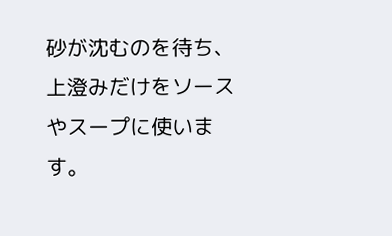砂が沈むのを待ち、上澄みだけをソースやスープに使います。